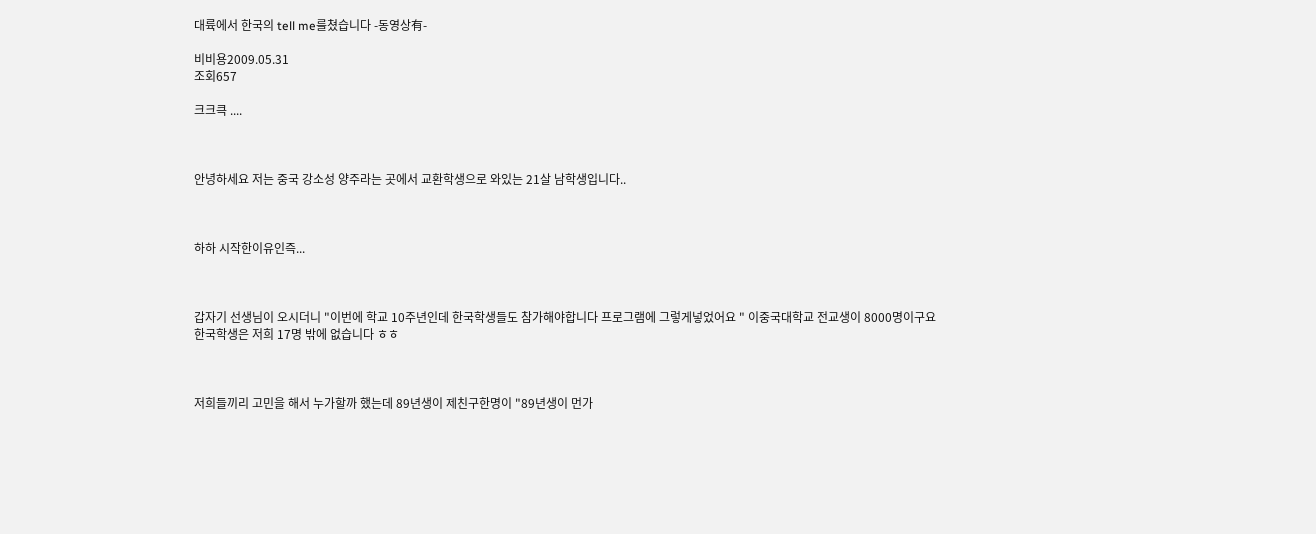대륙에서 한국의 tell me를쳤습니다 -동영상有-

비비용2009.05.31
조회657

크크큭 ....



안녕하세요 저는 중국 강소성 양주라는 곳에서 교환학생으로 와있는 21살 남학생입니다..



하하 시작한이유인즉...



갑자기 선생님이 오시더니 "이번에 학교 10주년인데 한국학생들도 참가해야합니다 프로그램에 그렇게넣었어요 " 이중국대학교 전교생이 8000명이구요 한국학생은 저희 17명 밖에 없습니다 ㅎㅎ



저희들끼리 고민을 해서 누가할까 했는데 89년생이 제친구한명이 "89년생이 먼가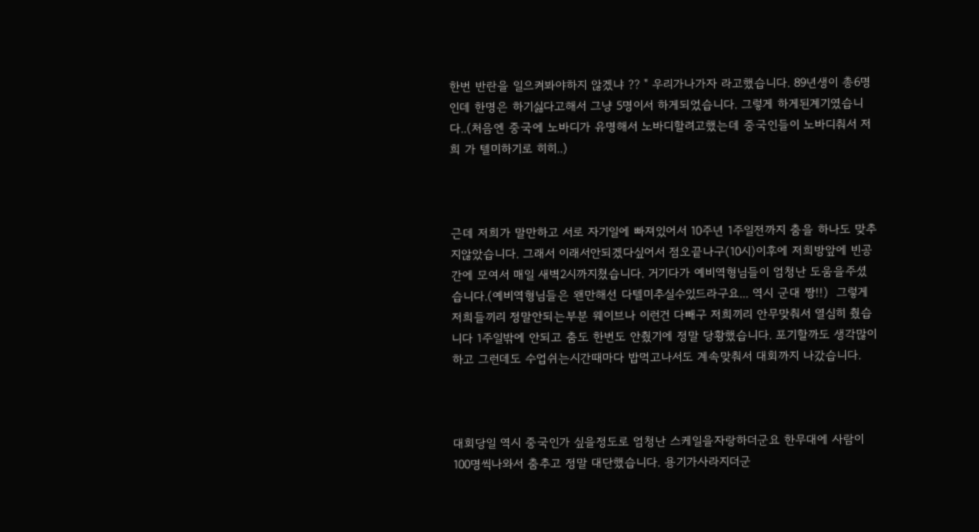한번 반란을 일으켜봐야하지 않겠냐 ?? " 우리가나가자 라고했습니다. 89년생이 총6명인데 한명은 하기싫다고해서 그냥 5명이서 하게되었습니다. 그렇게 하게된계기였습니다..(처음엔 중국에 노바디가 유명해서 노바디할려고했는데 중국인들이 노바디춰서 저희 가 텔미하기로 히히..)



근데 저희가 말만하고 서로 자기일에 빠져있어서 10주년 1주일전까지 춤을 하나도 맞추지않았습니다. 그래서 이래서안되겠다싶어서 점오끝나구(10시)이후에 저희방앞에 빈공간에 모여서 매일 새벽2시까지쳤습니다. 거기다가 예비역형님들이 엄청난 도움을주셨습니다.(예비역형님들은 왠만해선 다텔미추실수있드라구요... 역시 군대 짱!!)  그렇게 저희들끼리 정말안되는부분 웨이브나 이런건 다빼구 저희끼리 안무맞춰서 열심히 췄습니다 1주일밖에 안되고 춤도 한번도 안췄기에 정말 당황했습니다. 포기할까도 생각많이하고 그런데도 수업쉬는시간때마다 밥먹고나서도 계속맞춰서 대회까지 나갔습니다.



대회당일 역시 중국인가 싶을정도로 엄청난 스케일을자랑하더군요 한무대에 사람이 100명씩나와서 춤추고 정말 대단했습니다. 용기가사라지더군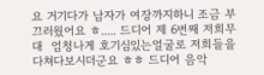요 거기다가 남자가 여장까지하니 조금 부끄러웠어요 ㅎ..... 드디어 제 6번째 저희무대  엄청나게 호기심있는얼굴로 저희들을 다쳐다보시더군요 ㅎㅎ 드디어 음악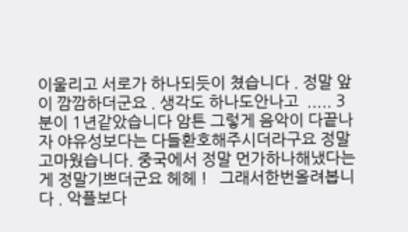이울리고 서로가 하나되듯이 쳤습니다 . 정말 앞이 깜깜하더군요 . 생각도 하나도안나고  ..... 3분이 1년같았습니다 암튼 그렇게 음악이 다끝나자 야유성보다는 다들환호해주시더라구요 정말고마웠습니다. 중국에서 정말 먼가하나해냈다는게 정말기쁘더군요 헤헤 !   그래서한번올려봅니다 . 악플보다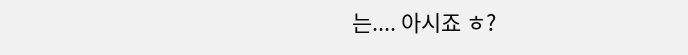는.... 아시죠 ㅎ?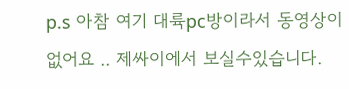p.s 아참 여기 대륙pc방이라서 동영상이없어요 .. 제싸이에서 보실수있습니다.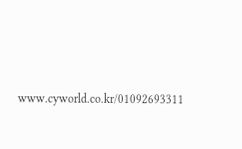www.cyworld.co.kr/01092693311